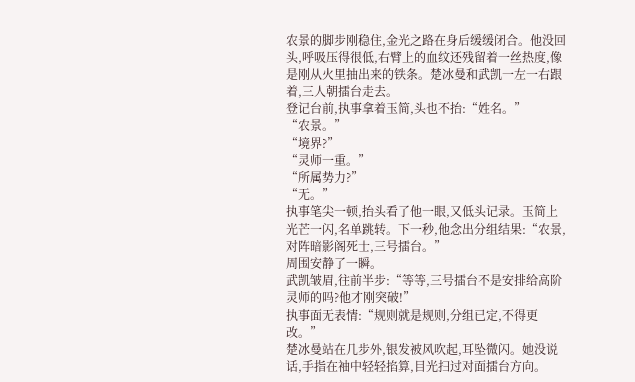农景的脚步刚稳住,金光之路在身后缓缓闭合。他没回头,呼吸压得很低,右臂上的血纹还残留着一丝热度,像是刚从火里抽出来的铁条。楚冰曼和武凯一左一右跟着,三人朝擂台走去。
登记台前,执事拿着玉简,头也不抬:“姓名。”
“农景。”
“境界?”
“灵师一重。”
“所属势力?”
“无。”
执事笔尖一顿,抬头看了他一眼,又低头记录。玉简上光芒一闪,名单跳转。下一秒,他念出分组结果:“农景,对阵暗影阁死士,三号擂台。”
周围安静了一瞬。
武凯皱眉,往前半步:“等等,三号擂台不是安排给高阶灵师的吗?他才刚突破!”
执事面无表情:“规则就是规则,分组已定,不得更改。”
楚冰曼站在几步外,银发被风吹起,耳坠微闪。她没说话,手指在袖中轻轻掐算,目光扫过对面擂台方向。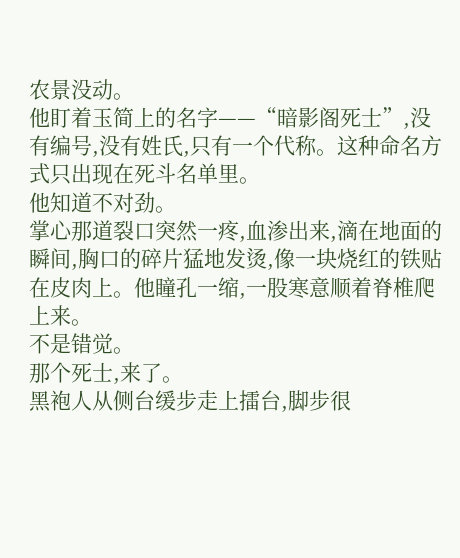农景没动。
他盯着玉简上的名字——“暗影阁死士”,没有编号,没有姓氏,只有一个代称。这种命名方式只出现在死斗名单里。
他知道不对劲。
掌心那道裂口突然一疼,血渗出来,滴在地面的瞬间,胸口的碎片猛地发烫,像一块烧红的铁贴在皮肉上。他瞳孔一缩,一股寒意顺着脊椎爬上来。
不是错觉。
那个死士,来了。
黑袍人从侧台缓步走上擂台,脚步很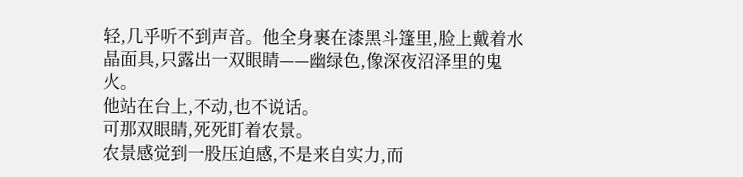轻,几乎听不到声音。他全身裹在漆黑斗篷里,脸上戴着水晶面具,只露出一双眼睛——幽绿色,像深夜沼泽里的鬼火。
他站在台上,不动,也不说话。
可那双眼睛,死死盯着农景。
农景感觉到一股压迫感,不是来自实力,而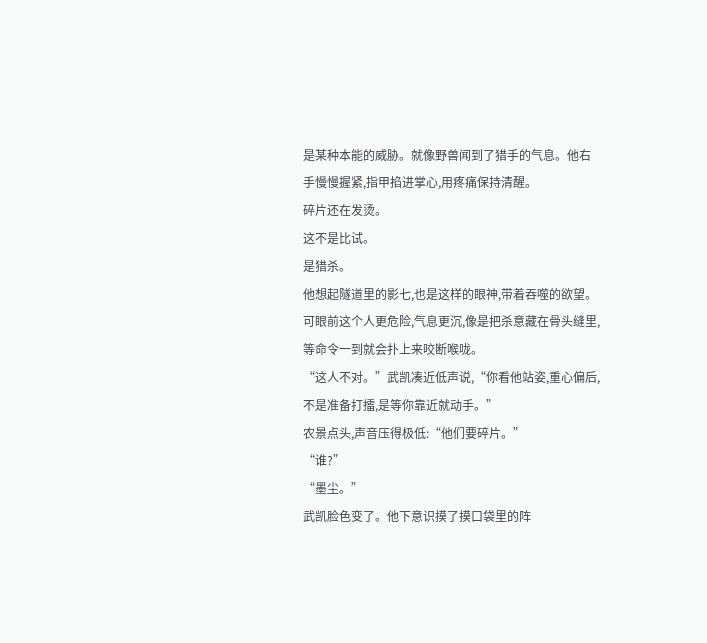是某种本能的威胁。就像野兽闻到了猎手的气息。他右手慢慢握紧,指甲掐进掌心,用疼痛保持清醒。
碎片还在发烫。
这不是比试。
是猎杀。
他想起隧道里的影七,也是这样的眼神,带着吞噬的欲望。可眼前这个人更危险,气息更沉,像是把杀意藏在骨头缝里,等命令一到就会扑上来咬断喉咙。
“这人不对。”武凯凑近低声说,“你看他站姿,重心偏后,不是准备打擂,是等你靠近就动手。”
农景点头,声音压得极低:“他们要碎片。”
“谁?”
“墨尘。”
武凯脸色变了。他下意识摸了摸口袋里的阵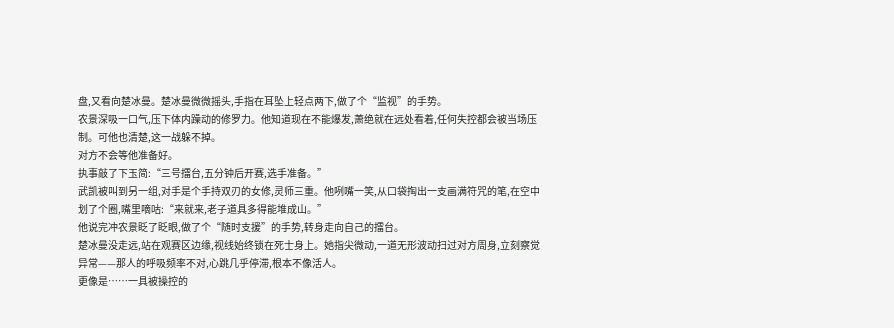盘,又看向楚冰曼。楚冰曼微微摇头,手指在耳坠上轻点两下,做了个“监视”的手势。
农景深吸一口气,压下体内躁动的修罗力。他知道现在不能爆发,萧绝就在远处看着,任何失控都会被当场压制。可他也清楚,这一战躲不掉。
对方不会等他准备好。
执事敲了下玉简:“三号擂台,五分钟后开赛,选手准备。”
武凯被叫到另一组,对手是个手持双刃的女修,灵师三重。他咧嘴一笑,从口袋掏出一支画满符咒的笔,在空中划了个圈,嘴里嘀咕:“来就来,老子道具多得能堆成山。”
他说完冲农景眨了眨眼,做了个“随时支援”的手势,转身走向自己的擂台。
楚冰曼没走远,站在观赛区边缘,视线始终锁在死士身上。她指尖微动,一道无形波动扫过对方周身,立刻察觉异常——那人的呼吸频率不对,心跳几乎停滞,根本不像活人。
更像是……一具被操控的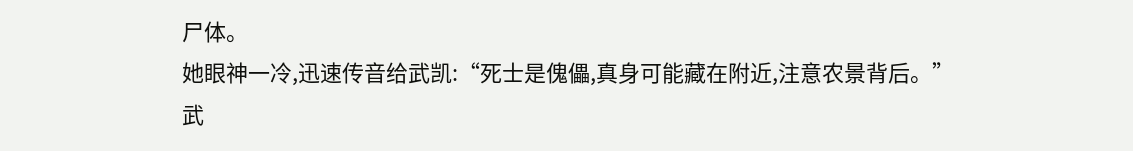尸体。
她眼神一冷,迅速传音给武凯:“死士是傀儡,真身可能藏在附近,注意农景背后。”
武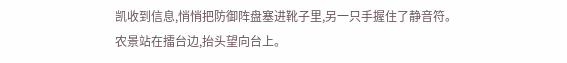凯收到信息,悄悄把防御阵盘塞进靴子里,另一只手握住了静音符。
农景站在擂台边,抬头望向台上。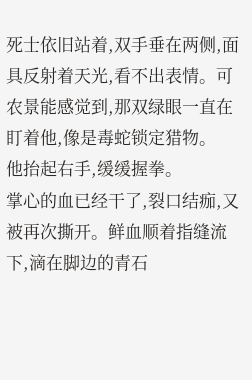死士依旧站着,双手垂在两侧,面具反射着天光,看不出表情。可农景能感觉到,那双绿眼一直在盯着他,像是毒蛇锁定猎物。
他抬起右手,缓缓握拳。
掌心的血已经干了,裂口结痂,又被再次撕开。鲜血顺着指缝流下,滴在脚边的青石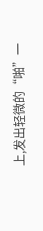上,发出轻微的“啪”一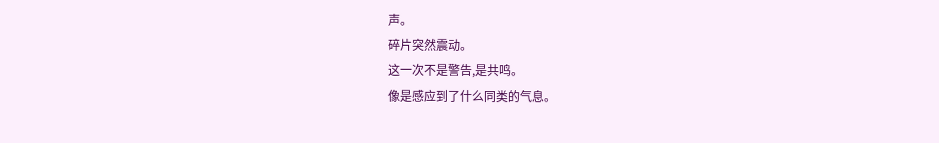声。
碎片突然震动。
这一次不是警告,是共鸣。
像是感应到了什么同类的气息。